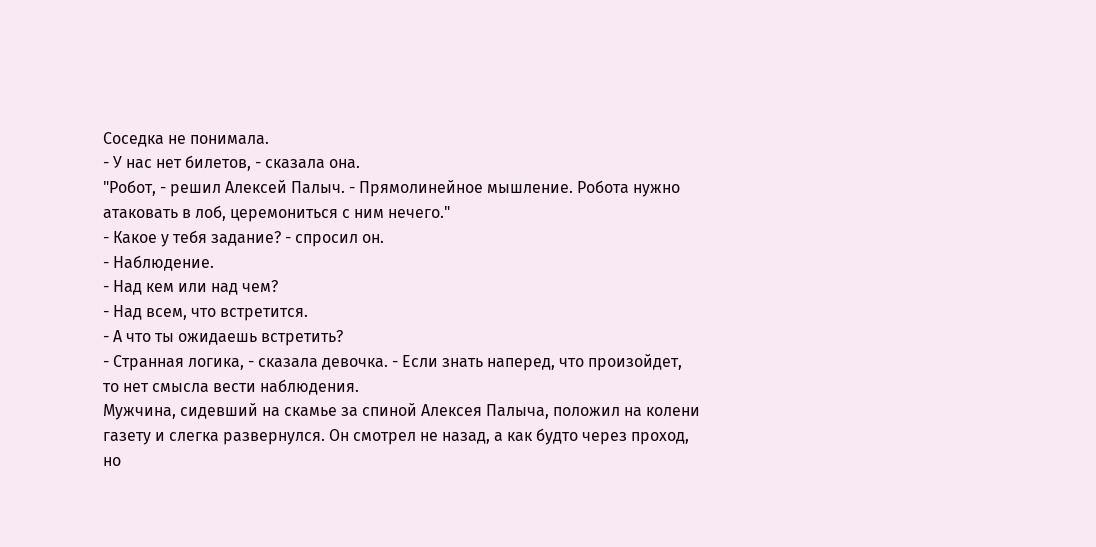Соседка не понимала.
- У нас нет билетов, - сказала она.
"Робот, - решил Алексей Палыч. - Прямолинейное мышление. Робота нужно атаковать в лоб, церемониться с ним нечего."
- Какое у тебя задание? - спросил он.
- Наблюдение.
- Над кем или над чем?
- Над всем, что встретится.
- А что ты ожидаешь встретить?
- Странная логика, - сказала девочка. - Если знать наперед, что произойдет, то нет смысла вести наблюдения.
Мужчина, сидевший на скамье за спиной Алексея Палыча, положил на колени газету и слегка развернулся. Он смотрел не назад, а как будто через проход, но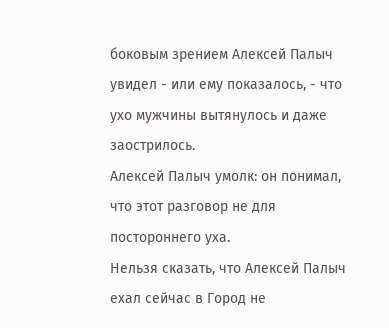боковым зрением Алексей Палыч увидел - или ему показалось, - что ухо мужчины вытянулось и даже заострилось.
Алексей Палыч умолк: он понимал, что этот разговор не для постороннего уха.
Нельзя сказать, что Алексей Палыч ехал сейчас в Город не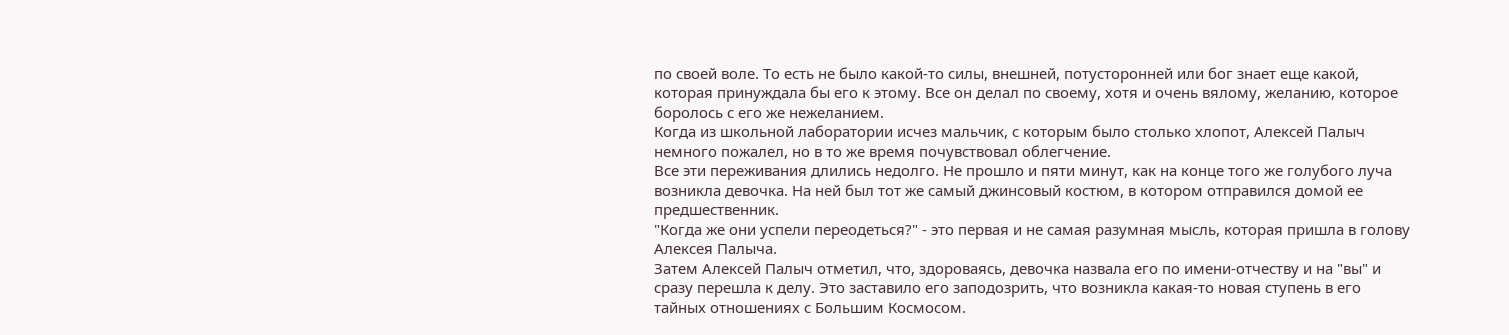по своей воле. То есть не было какой-то силы, внешней, потусторонней или бог знает еще какой, которая принуждала бы его к этому. Все он делал по своему, хотя и очень вялому, желанию, которое боролось с его же нежеланием.
Когда из школьной лаборатории исчез мальчик, с которым было столько хлопот, Алексей Палыч немного пожалел, но в то же время почувствовал облегчение.
Все эти переживания длились недолго. Не прошло и пяти минут, как на конце того же голубого луча возникла девочка. На ней был тот же самый джинсовый костюм, в котором отправился домой ее предшественник.
"Когда же они успели переодеться?" - это первая и не самая разумная мысль, которая пришла в голову Алексея Палыча.
Затем Алексей Палыч отметил, что, здороваясь, девочка назвала его по имени-отчеству и на "вы" и сразу перешла к делу. Это заставило его заподозрить, что возникла какая-то новая ступень в его тайных отношениях с Большим Космосом.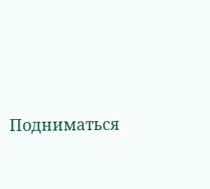Подниматься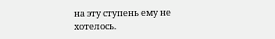на эту ступень ему не хотелось.